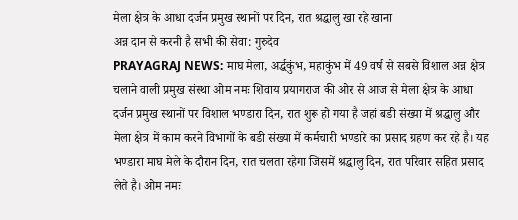मेला क्षेत्र के आधा दर्जन प्रमुख स्थानों पर दिन, रात श्रद्धालु खा रहे खाना
अन्न दान से करनी है सभी की सेवा: गुरुदेव
PRAYAGRAJ NEWS: माघ मेला, अर्द्धकुंभ, महाकुंभ में 49 वर्ष से सबसे विशाल अन्न क्षेत्र चलाने वाली प्रमुख संस्था ओम नमः शिवाय प्रयागराज की ओर से आज से मेला क्षेत्र के आधा दर्जन प्रमुख स्थानों पर विशाल भण्डारा दिन, रात शुरू हो गया है जहां बडी संख्या में श्रद्धालु और मेला क्षेत्र में काम करने विभागों के बडी संख्या में कर्मचारी भण्डारे का प्रसाद ग्रहण कर रहे है। यह भण्डारा माघ मेले के दौरान दिन, रात चलता रहेगा जिसमें श्रद्धालु दिन, रात परिवार सहित प्रसाद लेते है। ओम नमः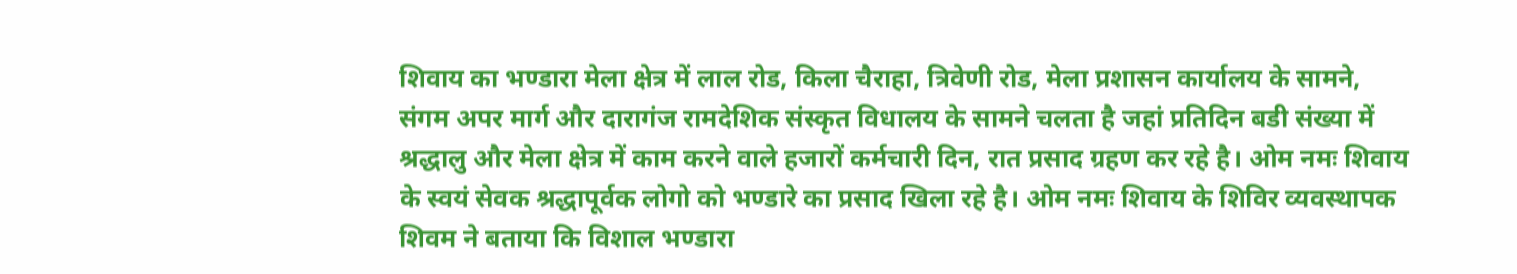शिवाय का भण्डारा मेला क्षेत्र में लाल रोड, किला चैराहा, त्रिवेणी रोड, मेला प्रशासन कार्यालय के सामने, संगम अपर मार्ग और दारागंज रामदेशिक संस्कृत विधालय के सामने चलता है जहां प्रतिदिन बडी संख्या में श्रद्धालु और मेला क्षेत्र में काम करने वाले हजारों कर्मचारी दिन, रात प्रसाद ग्रहण कर रहे है। ओम नमः शिवाय के स्वयं सेवक श्रद्धापूर्वक लोगो को भण्डारे का प्रसाद खिला रहे है। ओम नमः शिवाय के शिविर व्यवस्थापक शिवम ने बताया कि विशाल भण्डारा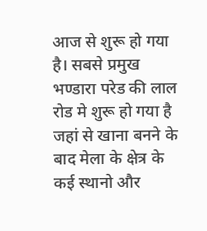आज से शुरू हो गया है। सबसे प्रमुख भण्डारा परेड की लाल रोड मे शुरू हो गया है जहां से खाना बनने के बाद मेला के क्षेत्र के कई स्थानो और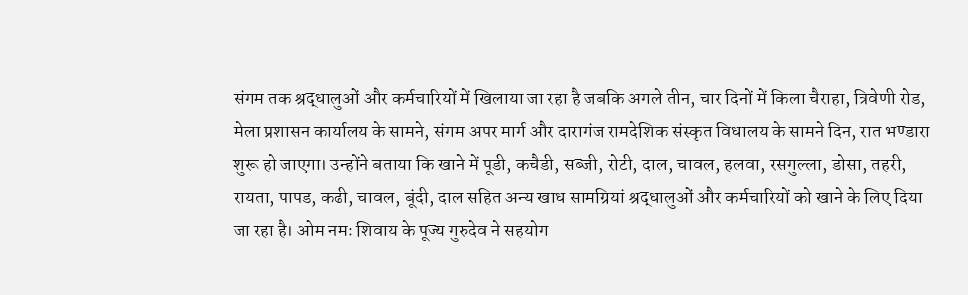संगम तक श्रद्धालुओं और कर्मचारियों में खिलाया जा रहा है जबकि अगले तीन, चार दिनों में किला चैराहा, त्रिवेणी रोड, मेला प्रशासन कार्यालय के सामने, संगम अपर मार्ग और दारागंज रामदेशिक संस्कृत विधालय के सामने दिन, रात भण्डारा शुरू हो जाएगा। उन्होंने बताया कि खाने में पूडी, कचैडी, सब्जी, रोटी, दाल, चावल, हलवा, रसगुल्ला, डोसा, तहरी, रायता, पापड, कढी, चावल, बूंदी, दाल सहित अन्य खाध सामग्रियां श्रद्धालुओं और कर्मचारियों को खाने के लिए दिया जा रहा है। ओम नमः शिवाय के पूज्य गुरुदेव ने सहयोग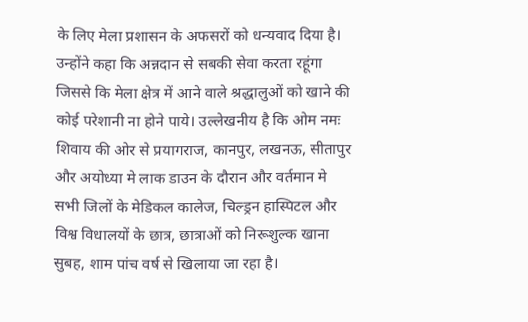के लिए मेला प्रशासन के अफसरों को धन्यवाद दिया है। उन्होंने कहा कि अन्नदान से सबकी सेवा करता रहूंगा जिससे कि मेला क्षेत्र में आने वाले श्रद्धालुओं को खाने की कोई परेशानी ना होने पाये। उल्लेखनीय है कि ओम नमः शिवाय की ओर से प्रयागराज, कानपुर, लखनऊ, सीतापुर और अयोध्या मे लाक डाउन के दौरान और वर्तमान मे सभी जिलों के मेडिकल कालेज, चिल्ड्रन हास्पिटल और विश्व विधालयों के छात्र, छात्राओं को निरूशुल्क खाना सुबह, शाम पांच वर्ष से खिलाया जा रहा है।